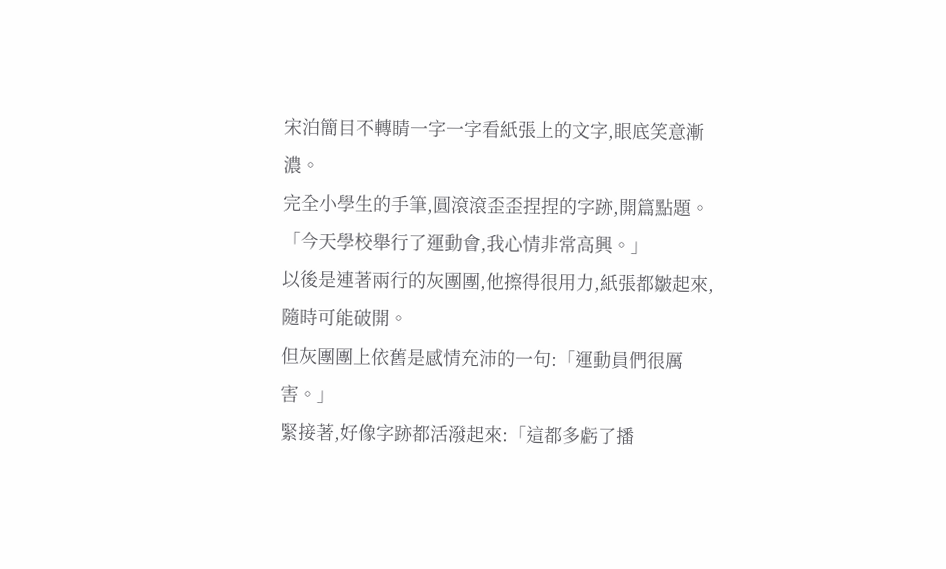宋泊簡目不轉睛一字一字看紙張上的文字,眼底笑意漸濃。
完全小學生的手筆,圓滾滾歪歪捏捏的字跡,開篇點題。
「今天學校舉行了運動會,我心情非常高興。」
以後是連著兩行的灰團團,他擦得很用力,紙張都皺起來,隨時可能破開。
但灰團團上依舊是感情充沛的一句:「運動員們很厲害。」
緊接著,好像字跡都活潑起來:「這都多虧了播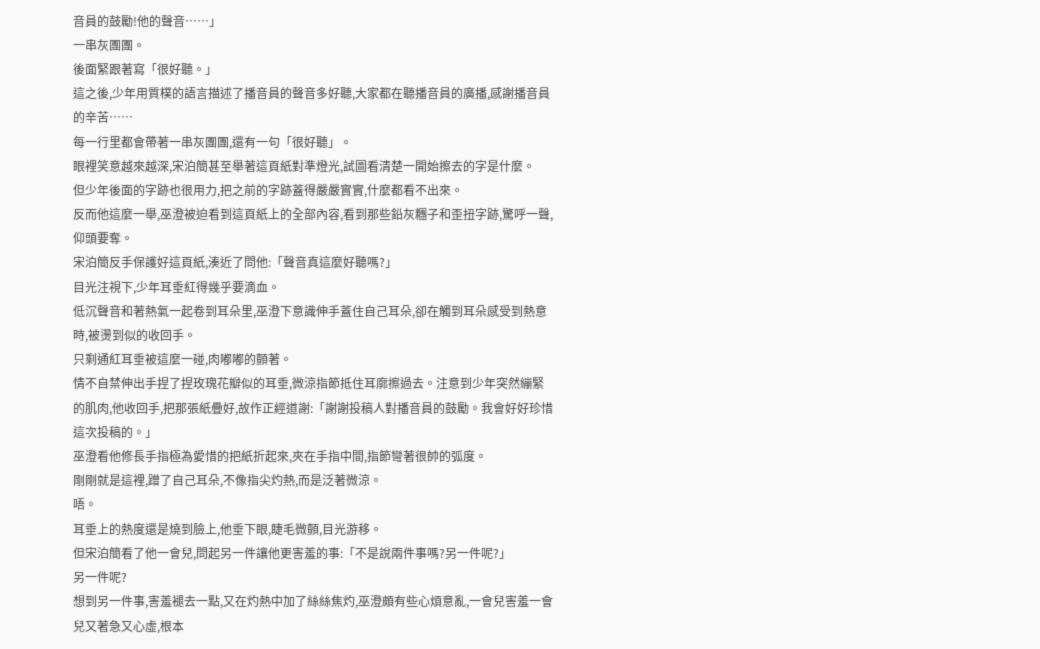音員的鼓勵!他的聲音……」
一串灰團團。
後面緊跟著寫「很好聽。」
這之後,少年用質樸的語言描述了播音員的聲音多好聽,大家都在聽播音員的廣播,感謝播音員的辛苦……
每一行里都會帶著一串灰團團,還有一句「很好聽」。
眼裡笑意越來越深,宋泊簡甚至舉著這頁紙對準燈光,試圖看清楚一開始擦去的字是什麼。
但少年後面的字跡也很用力,把之前的字跡蓋得嚴嚴實實,什麼都看不出來。
反而他這麼一舉,巫澄被迫看到這頁紙上的全部內容,看到那些鉛灰糰子和歪扭字跡,驚呼一聲,仰頭要奪。
宋泊簡反手保護好這頁紙,湊近了問他:「聲音真這麼好聽嗎?」
目光注視下,少年耳垂紅得幾乎要滴血。
低沉聲音和著熱氣一起卷到耳朵里,巫澄下意識伸手蓋住自己耳朵,卻在觸到耳朵感受到熱意時,被燙到似的收回手。
只剩通紅耳垂被這麼一碰,肉嘟嘟的顫著。
情不自禁伸出手捏了捏玫瑰花瓣似的耳垂,微涼指節抵住耳廓擦過去。注意到少年突然繃緊的肌肉,他收回手,把那張紙疊好,故作正經道謝:「謝謝投稿人對播音員的鼓勵。我會好好珍惜這次投稿的。」
巫澄看他修長手指極為愛惜的把紙折起來,夾在手指中間,指節彎著很帥的弧度。
剛剛就是這裡,蹭了自己耳朵,不像指尖灼熱,而是泛著微涼。
唔。
耳垂上的熱度還是燒到臉上,他垂下眼,睫毛微顫,目光游移。
但宋泊簡看了他一會兒,問起另一件讓他更害羞的事:「不是說兩件事嗎?另一件呢?」
另一件呢?
想到另一件事,害羞褪去一點,又在灼熱中加了絲絲焦灼,巫澄頗有些心煩意亂,一會兒害羞一會兒又著急又心虛,根本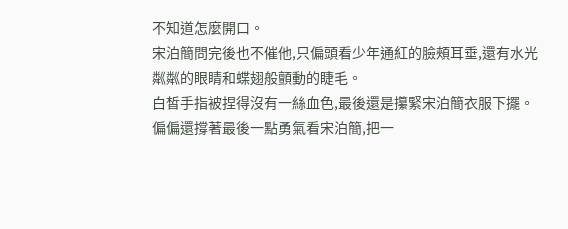不知道怎麼開口。
宋泊簡問完後也不催他,只偏頭看少年通紅的臉頰耳垂,還有水光粼粼的眼睛和蝶翅般顫動的睫毛。
白皙手指被捏得沒有一絲血色,最後還是攥緊宋泊簡衣服下擺。
偏偏還撐著最後一點勇氣看宋泊簡,把一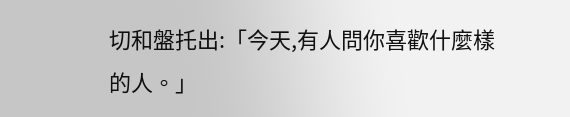切和盤托出:「今天,有人問你喜歡什麼樣的人。」